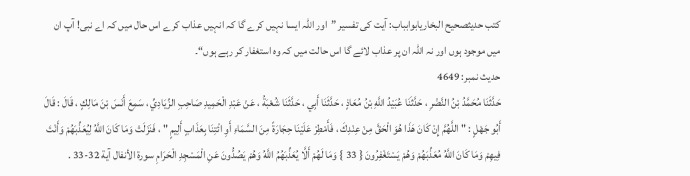کتب حدیثصحيح البخاريابوابباب: آیت کی تفسیر ”اور اللہ ایسا نہیں کرے گا کہ انہیں عذاب کرے اس حال میں کہ اے نبی! آپ ان میں موجود ہوں اور نہ اللہ ان پر عذاب لائے گا اس حالت میں کہ وہ استغفار کر رہے ہوں“۔
حدیث نمبر: 4649
حَدَّثَنَا مُحَمَّدُ بْنُ النَّضْرِ ، حَدَّثَنَا عُبَيْدُ اللَّهِ بْنُ مُعَاذٍ ، حَدَّثَنَا أَبِي ، حَدَّثَنَا شُعْبَةُ ، عَنْ عَبْدِ الْحَمِيدِ صَاحِبِ الزِّيَادِيِّ ، سَمِعَ أَنَسَ بْنَ مَالِكٍ ، قَالَ : قَالَ أَبُو جَهْلٍ : " اللَّهُمَّ إِنْ كَانَ هَذَا هُوَ الْحَقَّ مِنْ عِنْدِكَ ، فَأَمْطِرْ عَلَيْنَا حِجَارَةً مِنَ السَّمَاءِ أَوِ ائْتِنَا بِعَذَابٍ أَلِيمٍ " ، فَنَزَلَتْ وَمَا كَانَ اللَّهُ لِيُعَذِّبَهُمْ وَأَنْتَ فِيهِمْ وَمَا كَانَ اللَّهُ مُعَذِّبَهُمْ وَهُمْ يَسْتَغْفِرُونَ { 33 } وَمَا لَهُمْ أَلَّا يُعَذِّبَهُمُ اللَّهُ وَهُمْ يَصُدُّونَ عَنِ الْمَسْجِدِ الْحَرَامِ سورة الأنفال آية 32-33 .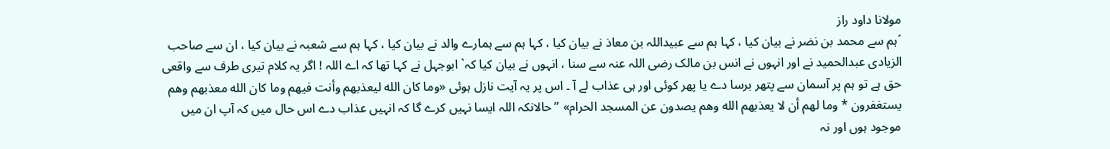مولانا داود راز
´ہم سے محمد بن نضر نے بیان کیا ، کہا ہم سے عبیداللہ بن معاذ نے بیان کیا ، کہا ہم سے ہمارے والد نے بیان کیا ، کہا ہم سے شعبہ نے بیان کیا ، ان سے صاحب الزیادی عبدالحمید نے اور انہوں نے انس بن مالک رضی اللہ عنہ سے سنا ، انہوں نے بیان کیا کہ` ابوجہل نے کہا تھا کہ اے اللہ ! اگر یہ کلام تیری طرف سے واقعی حق ہے تو ہم پر آسمان سے پتھر برسا دے یا پھر کوئی اور ہی عذاب لے آ ۔ اس پر یہ آیت نازل ہوئی «وما كان الله ليعذبهم وأنت فيهم وما كان الله معذبهم وهم يستغفرون * وما لهم أن لا يعذبهم الله وهم يصدون عن المسجد الحرام» ” حالانکہ اللہ ایسا نہیں کرے گا کہ انہیں عذاب دے اس حال میں کہ آپ ان میں موجود ہوں اور نہ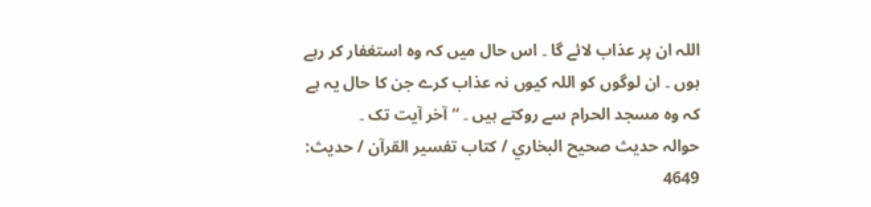اللہ ان پر عذاب لائے گا ۔ اس حال میں کہ وہ استغفار کر رہے ہوں ۔ ان لوگوں کو اللہ کیوں نہ عذاب کرے جن کا حال یہ ہے کہ وہ مسجد الحرام سے روکتے ہیں ۔ “ آخر آیت تک ۔
حوالہ حدیث صحيح البخاري / كتاب تفسير القرآن / حدیث: 4649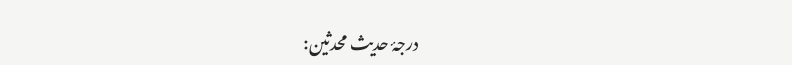درجۂ حدیث محدثین: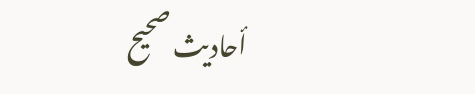أحاديث صحيح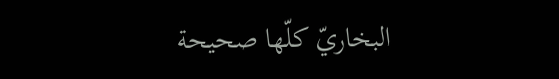البخاريّ كلّها صحيحة